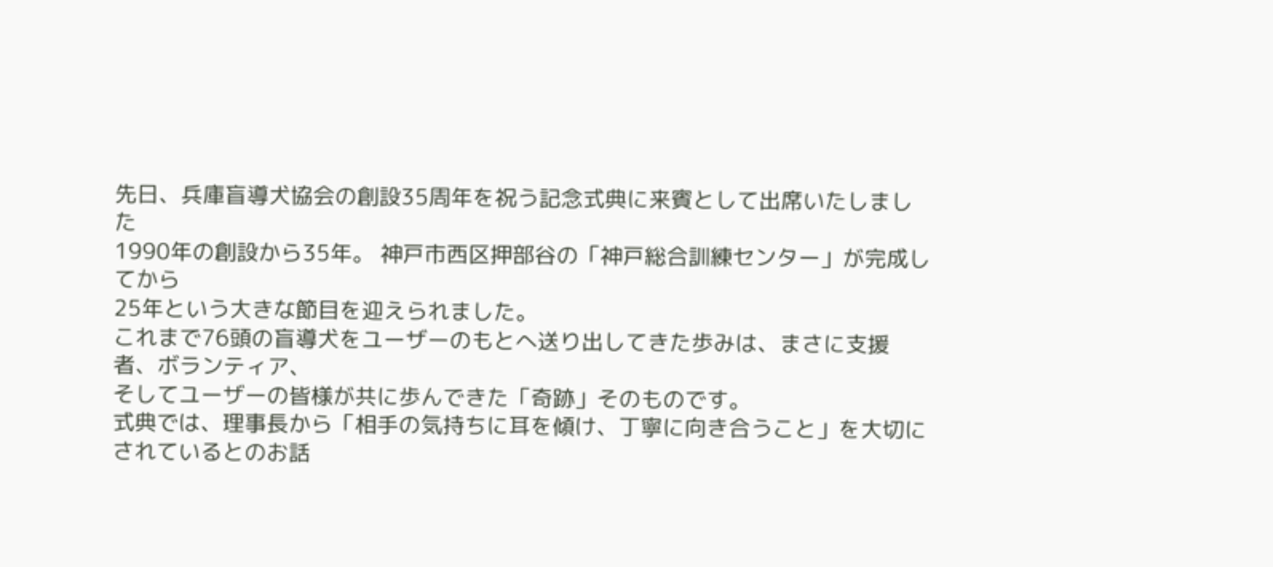先日、兵庫盲導犬協会の創設35周年を祝う記念式典に来賓として出席いたしました
1990年の創設から35年。 神戸市西区押部谷の「神戸総合訓練センター」が完成してから
25年という大きな節目を迎えられました。
これまで76頭の盲導犬をユーザーのもとへ送り出してきた歩みは、まさに支援者、ボランティア、
そしてユーザーの皆様が共に歩んできた「奇跡」そのものです。
式典では、理事長から「相手の気持ちに耳を傾け、丁寧に向き合うこと」を大切にされているとのお話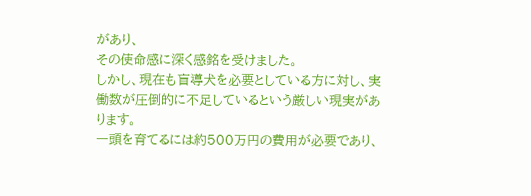があり、
その使命感に深く感銘を受けました。
しかし、現在も盲導犬を必要としている方に対し、実働数が圧倒的に不足しているという厳しい現実があります。
一頭を育てるには約500万円の費用が必要であり、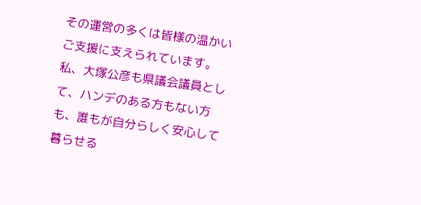その運営の多くは皆様の温かいご支援に支えられています。
私、大塚公彦も県議会議員として、ハンデのある方もない方も、誰もが自分らしく安心して暮らせる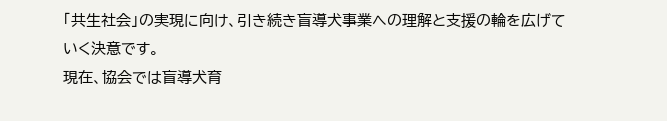「共生社会」の実現に向け、引き続き盲導犬事業への理解と支援の輪を広げていく決意です。
現在、協会では盲導犬育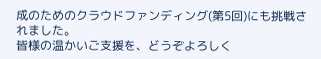成のためのクラウドファンディング(第5回)にも挑戦されました。
皆様の温かいご支援を、どうぞよろしく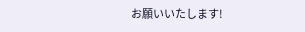お願いいたします!